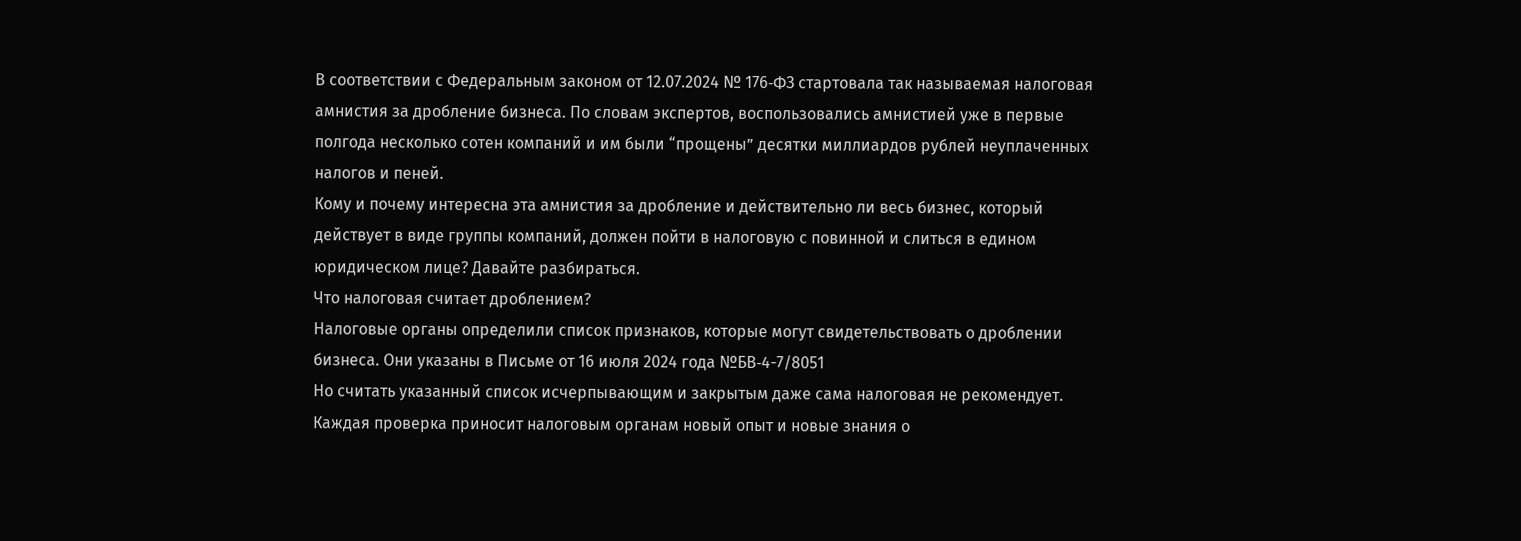В соответствии с Федеральным законом от 12.07.2024 № 176‑ФЗ стартовала так называемая налоговая амнистия за дробление бизнеса. По словам экспертов, воспользовались амнистией уже в первые полгода несколько сотен компаний и им были “прощены” десятки миллиардов рублей неуплаченных налогов и пеней.
Кому и почему интересна эта амнистия за дробление и действительно ли весь бизнес, который действует в виде группы компаний, должен пойти в налоговую с повинной и слиться в едином юридическом лице? Давайте разбираться.
Что налоговая считает дроблением?
Налоговые органы определили список признаков, которые могут свидетельствовать о дроблении бизнеса. Они указаны в Письме от 16 июля 2024 года №БВ‑4-7/8051
Но считать указанный список исчерпывающим и закрытым даже сама налоговая не рекомендует. Каждая проверка приносит налоговым органам новый опыт и новые знания о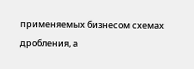применяемых бизнесом схемах дробления, а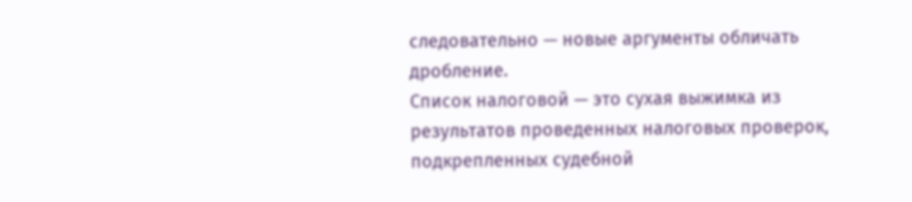следовательно — новые аргументы обличать дробление.
Список налоговой — это сухая выжимка из результатов проведенных налоговых проверок, подкрепленных судебной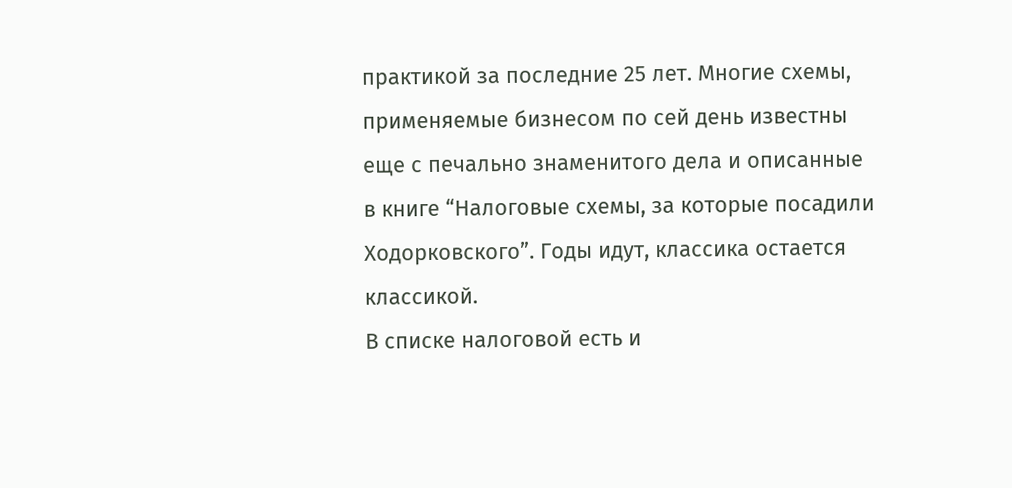практикой за последние 25 лет. Многие схемы, применяемые бизнесом по сей день известны еще с печально знаменитого дела и описанные в книге “Налоговые схемы, за которые посадили Ходорковского”. Годы идут, классика остается классикой.
В списке налоговой есть и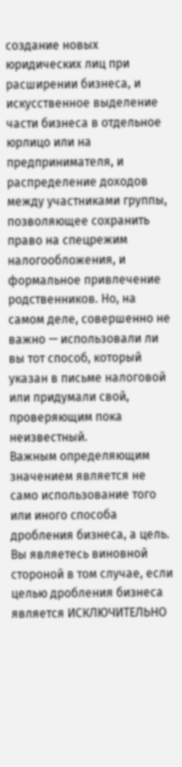создание новых юридических лиц при расширении бизнеса, и искусственное выделение части бизнеса в отдельное юрлицо или на предпринимателя, и распределение доходов между участниками группы, позволяющее сохранить право на спецрежим налогообложения, и формальное привлечение родственников. Но, на самом деле, совершенно не важно — использовали ли вы тот способ, который указан в письме налоговой или придумали свой, проверяющим пока неизвестный.
Важным определяющим значением является не само использование того или иного способа дробления бизнеса, а цель. Вы являетесь виновной стороной в том случае, если целью дробления бизнеса является ИСКЛЮЧИТЕЛЬНО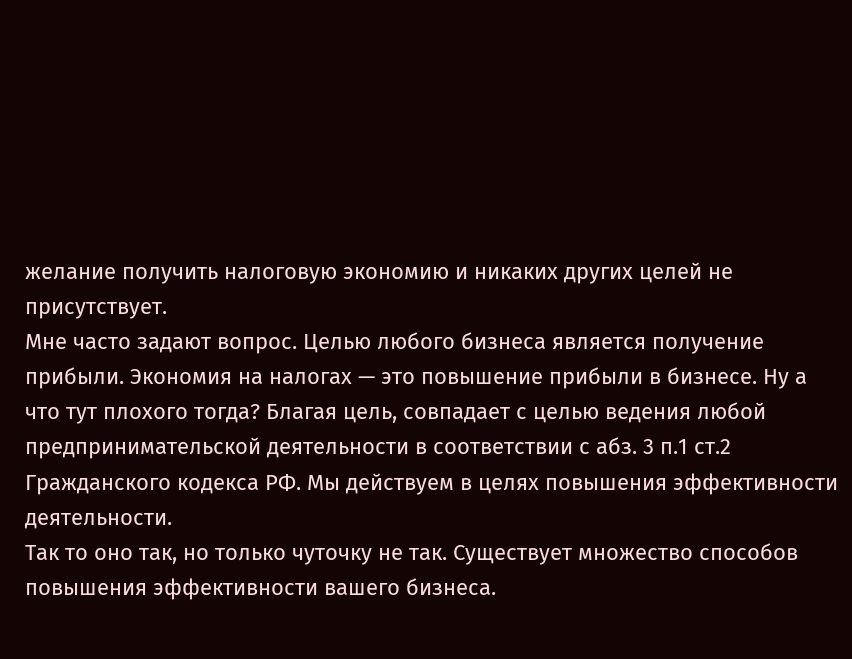желание получить налоговую экономию и никаких других целей не присутствует.
Мне часто задают вопрос. Целью любого бизнеса является получение прибыли. Экономия на налогах — это повышение прибыли в бизнесе. Ну а что тут плохого тогда? Благая цель, совпадает с целью ведения любой предпринимательской деятельности в соответствии с абз. 3 п.1 ст.2 Гражданского кодекса РФ. Мы действуем в целях повышения эффективности деятельности.
Так то оно так, но только чуточку не так. Существует множество способов повышения эффективности вашего бизнеса.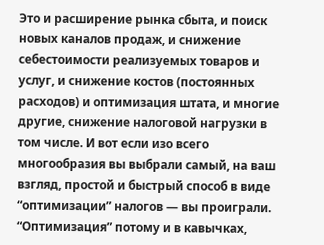Это и расширение рынка сбыта, и поиск новых каналов продаж, и снижение себестоимости реализуемых товаров и услуг, и снижение костов (постоянных расходов) и оптимизация штата, и многие другие, снижение налоговой нагрузки в том числе. И вот если изо всего многообразия вы выбрали самый, на ваш взгляд, простой и быстрый способ в виде “оптимизации” налогов — вы проиграли.
“Оптимизация” потому и в кавычках,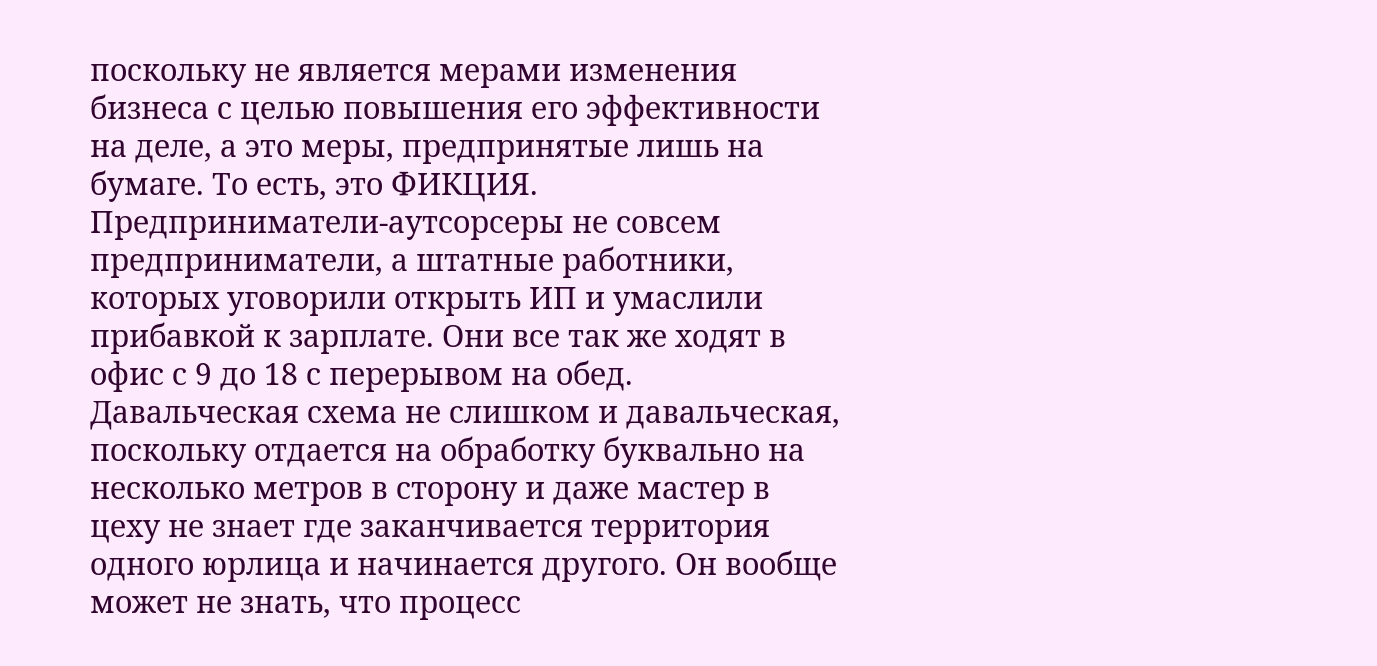поскольку не является мерами изменения бизнеса с целью повышения его эффективности на деле, а это меры, предпринятые лишь на бумаге. То есть, это ФИКЦИЯ. Предприниматели‑аутсорсеры не совсем предприниматели, а штатные работники, которых уговорили открыть ИП и умаслили прибавкой к зарплате. Они все так же ходят в офис с 9 до 18 с перерывом на обед. Давальческая схема не слишком и давальческая, поскольку отдается на обработку буквально на несколько метров в сторону и даже мастер в цеху не знает где заканчивается территория одного юрлица и начинается другого. Он вообще может не знать, что процесс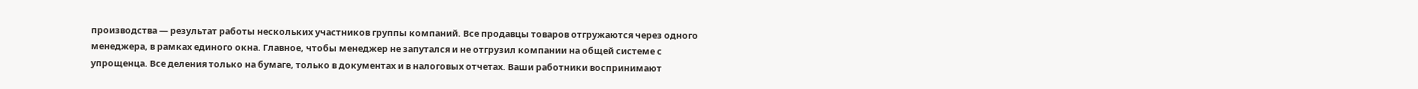производства — результат работы нескольких участников группы компаний. Все продавцы товаров отгружаются через одного менеджера, в рамках единого окна. Главное, чтобы менеджер не запутался и не отгрузил компании на общей системе с упрощенца. Все деления только на бумаге, только в документах и в налоговых отчетах. Ваши работники воспринимают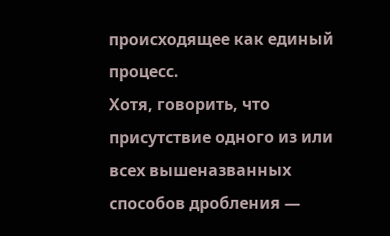происходящее как единый процесс.
Хотя, говорить, что присутствие одного из или всех вышеназванных способов дробления —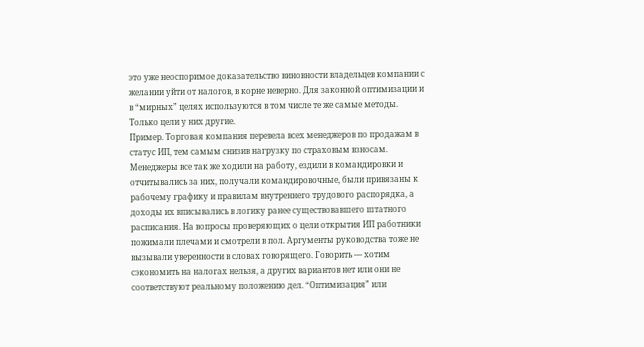это уже неоспоримое доказательство виновности владельцев компании с желании уйти от налогов, в корне неверно. Для законной оптимизации и в “мирных” целях используются в том числе те же самые методы. Только цели у них другие.
Пример. Торговая компания перевела всех менеджеров по продажам в статус ИП, тем самым снизив нагрузку по страховым взносам. Менеджеры все так же ходили на работу, ездили в командировки и отчитывались за них, получали командировочные, были привязаны к рабочему графику и правилам внутреннего трудового распорядка, а доходы их вписывались в логику ранее существовавшего штатного расписания. На вопросы проверяющих о цели открытия ИП работники пожимали плечами и смотрели в пол. Аргументы руководства тоже не вызывали уверенности в словах говорящего. Говорить — хотим сэкономить на налогах нельзя, а других вариантов нет или они не соответствуют реальному положению дел. “Оптимизация” или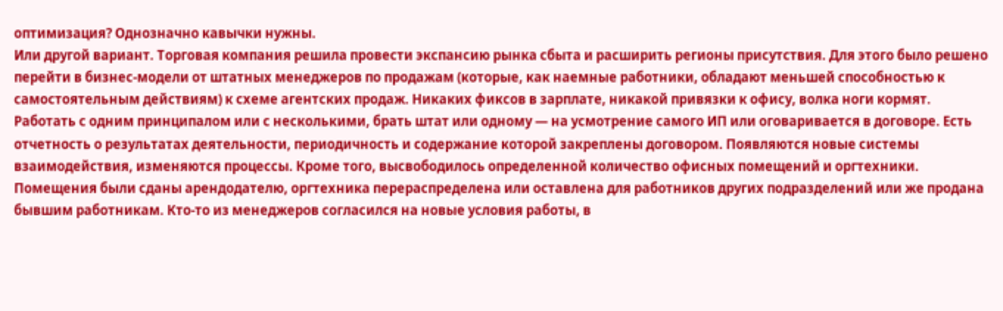оптимизация? Однозначно кавычки нужны.
Или другой вариант. Торговая компания решила провести экспансию рынка сбыта и расширить регионы присутствия. Для этого было решено перейти в бизнес‑модели от штатных менеджеров по продажам (которые, как наемные работники, обладают меньшей способностью к самостоятельным действиям) к схеме агентских продаж. Никаких фиксов в зарплате, никакой привязки к офису, волка ноги кормят. Работать с одним принципалом или с несколькими, брать штат или одному — на усмотрение самого ИП или оговаривается в договоре. Есть отчетность о результатах деятельности, периодичность и содержание которой закреплены договором. Появляются новые системы взаимодействия, изменяются процессы. Кроме того, высвободилось определенной количество офисных помещений и оргтехники. Помещения были сданы арендодателю, оргтехника перераспределена или оставлена для работников других подразделений или же продана бывшим работникам. Кто‑то из менеджеров согласился на новые условия работы, в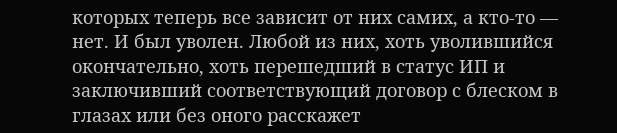которых теперь все зависит от них самих, а кто‑то — нет. И был уволен. Любой из них, хоть уволившийся окончательно, хоть перешедший в статус ИП и заключивший соответствующий договор с блеском в глазах или без оного расскажет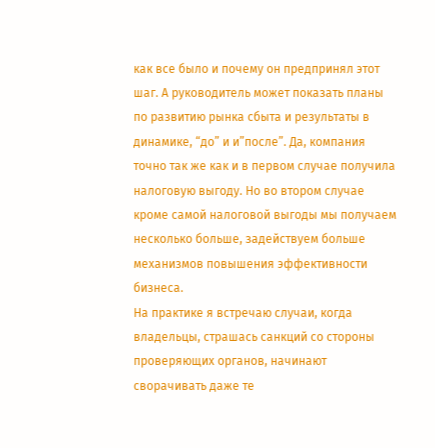как все было и почему он предпринял этот шаг. А руководитель может показать планы по развитию рынка сбыта и результаты в динамике, “до” и и”после”. Да, компания точно так же как и в первом случае получила налоговую выгоду. Но во втором случае кроме самой налоговой выгоды мы получаем несколько больше, задействуем больше механизмов повышения эффективности бизнеса.
На практике я встречаю случаи, когда владельцы, страшась санкций со стороны проверяющих органов, начинают сворачивать даже те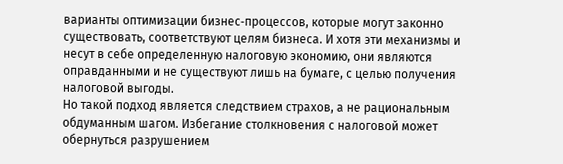варианты оптимизации бизнес‑процессов, которые могут законно существовать, соответствуют целям бизнеса. И хотя эти механизмы и несут в себе определенную налоговую экономию, они являются оправданными и не существуют лишь на бумаге, с целью получения налоговой выгоды.
Но такой подход является следствием страхов, а не рациональным обдуманным шагом. Избегание столкновения с налоговой может обернуться разрушением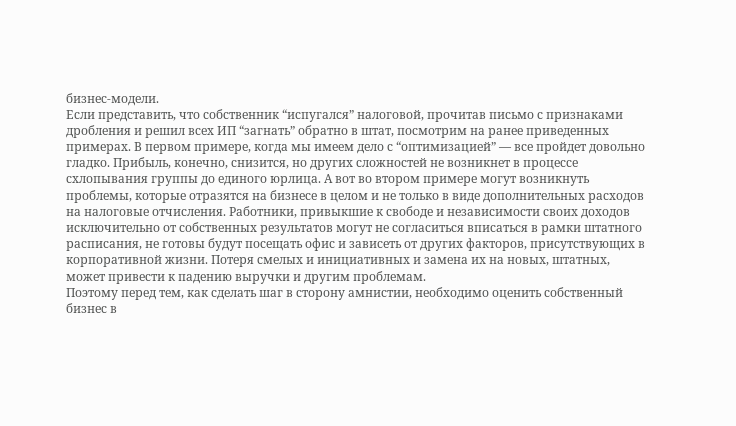бизнес‑модели.
Если представить, что собственник “испугался” налоговой, прочитав письмо с признаками дробления и решил всех ИП “загнать” обратно в штат, посмотрим на ранее приведенных примерах. В первом примере, когда мы имеем дело с “оптимизацией” — все пройдет довольно гладко. Прибыль, конечно, снизится, но других сложностей не возникнет в процессе схлопывания группы до единого юрлица. А вот во втором примере могут возникнуть проблемы, которые отразятся на бизнесе в целом и не только в виде дополнительных расходов на налоговые отчисления. Работники, привыкшие к свободе и независимости своих доходов исключительно от собственных результатов могут не согласиться вписаться в рамки штатного расписания, не готовы будут посещать офис и зависеть от других факторов, присутствующих в корпоративной жизни. Потеря смелых и инициативных и замена их на новых, штатных, может привести к падению выручки и другим проблемам.
Поэтому перед тем, как сделать шаг в сторону амнистии, необходимо оценить собственный бизнес в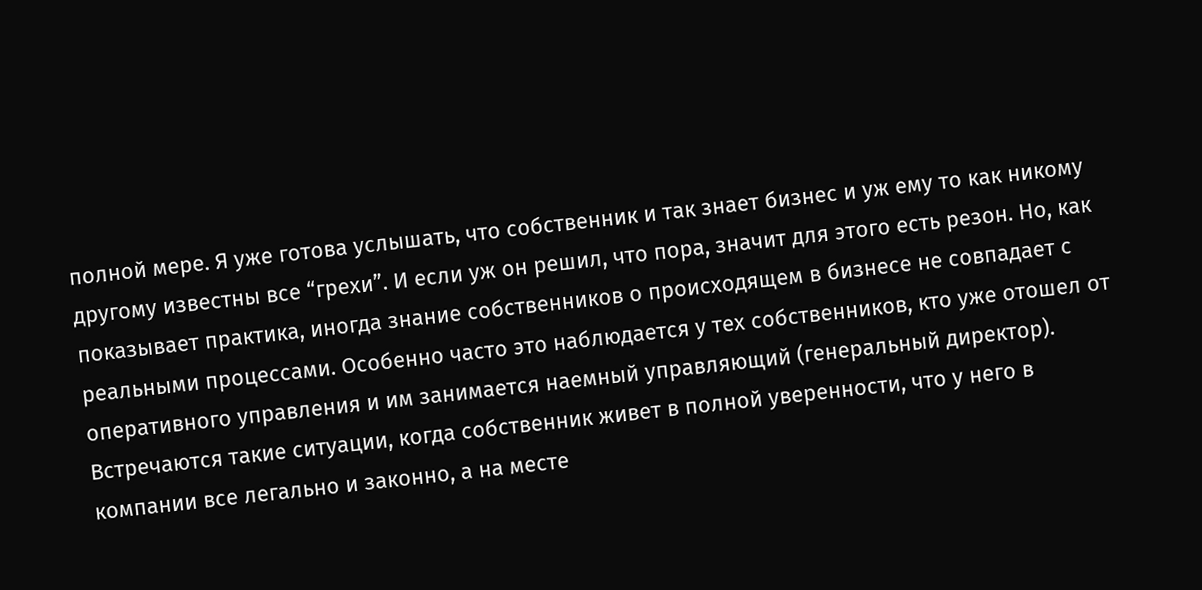полной мере. Я уже готова услышать, что собственник и так знает бизнес и уж ему то как никому другому известны все “грехи”. И если уж он решил, что пора, значит для этого есть резон. Но, как показывает практика, иногда знание собственников о происходящем в бизнесе не совпадает с реальными процессами. Особенно часто это наблюдается у тех собственников, кто уже отошел от оперативного управления и им занимается наемный управляющий (генеральный директор). Встречаются такие ситуации, когда собственник живет в полной уверенности, что у него в компании все легально и законно, а на месте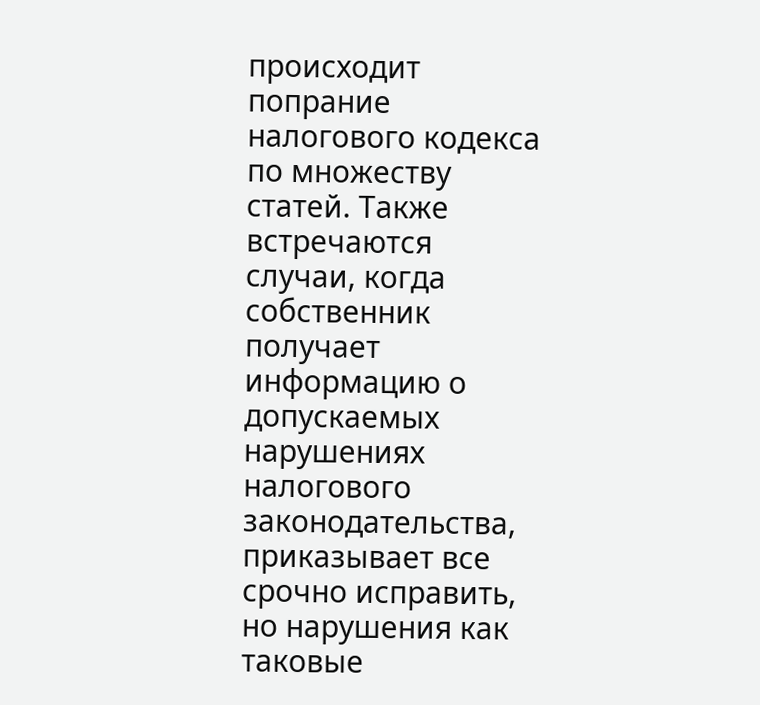происходит попрание налогового кодекса по множеству статей. Также встречаются случаи, когда собственник получает информацию о допускаемых нарушениях налогового законодательства, приказывает все срочно исправить, но нарушения как таковые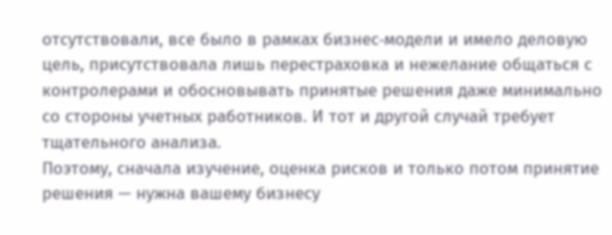отсутствовали, все было в рамках бизнес‑модели и имело деловую цель, присутствовала лишь перестраховка и нежелание общаться с контролерами и обосновывать принятые решения даже минимально со стороны учетных работников. И тот и другой случай требует тщательного анализа.
Поэтому, сначала изучение, оценка рисков и только потом принятие решения — нужна вашему бизнесу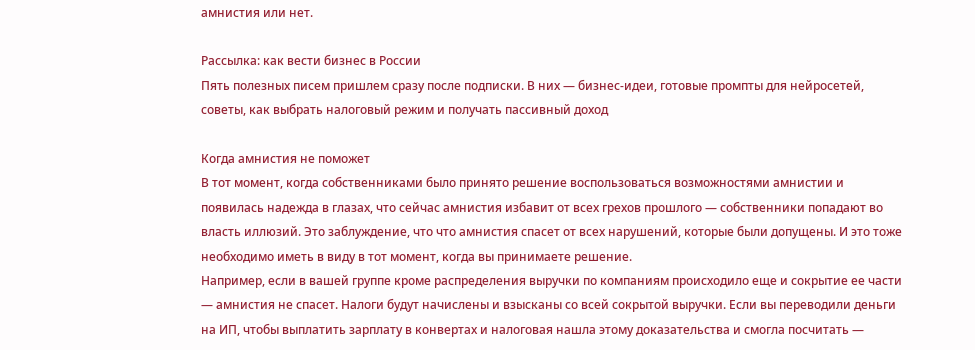амнистия или нет.

Рассылка: как вести бизнес в России
Пять полезных писем пришлем сразу после подписки. В них — бизнес‑идеи, готовые промпты для нейросетей, советы, как выбрать налоговый режим и получать пассивный доход

Когда амнистия не поможет
В тот момент, когда собственниками было принято решение воспользоваться возможностями амнистии и появилась надежда в глазах, что сейчас амнистия избавит от всех грехов прошлого — собственники попадают во власть иллюзий. Это заблуждение, что что амнистия спасет от всех нарушений, которые были допущены. И это тоже необходимо иметь в виду в тот момент, когда вы принимаете решение.
Например, если в вашей группе кроме распределения выручки по компаниям происходило еще и сокрытие ее части — амнистия не спасет. Налоги будут начислены и взысканы со всей сокрытой выручки. Если вы переводили деньги на ИП, чтобы выплатить зарплату в конвертах и налоговая нашла этому доказательства и смогла посчитать —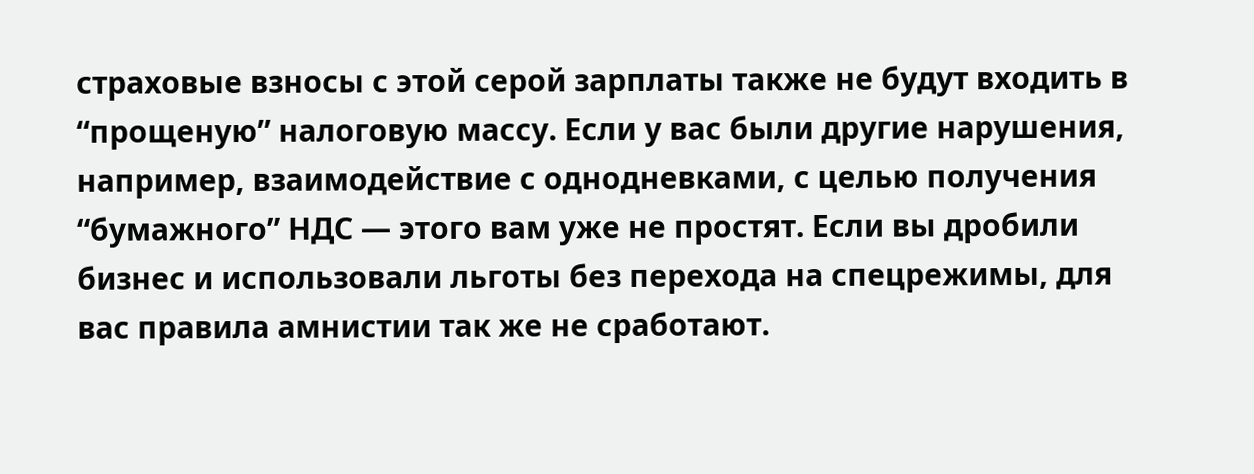страховые взносы с этой серой зарплаты также не будут входить в “прощеную” налоговую массу. Если у вас были другие нарушения, например, взаимодействие с однодневками, с целью получения “бумажного” НДС — этого вам уже не простят. Если вы дробили бизнес и использовали льготы без перехода на спецрежимы, для вас правила амнистии так же не сработают.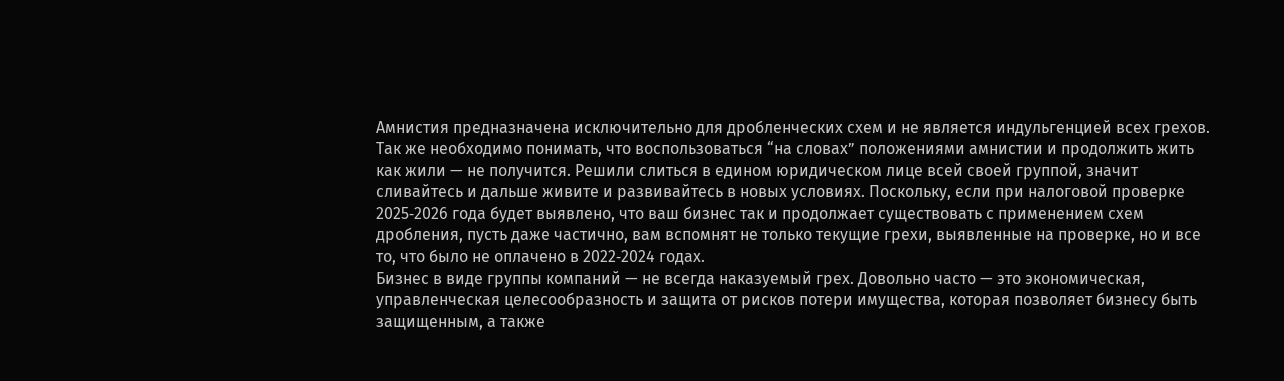Амнистия предназначена исключительно для дробленческих схем и не является индульгенцией всех грехов.
Так же необходимо понимать, что воспользоваться “на словах” положениями амнистии и продолжить жить как жили — не получится. Решили слиться в едином юридическом лице всей своей группой, значит сливайтесь и дальше живите и развивайтесь в новых условиях. Поскольку, если при налоговой проверке 2025‑2026 года будет выявлено, что ваш бизнес так и продолжает существовать с применением схем дробления, пусть даже частично, вам вспомнят не только текущие грехи, выявленные на проверке, но и все то, что было не оплачено в 2022‑2024 годах.
Бизнес в виде группы компаний — не всегда наказуемый грех. Довольно часто — это экономическая, управленческая целесообразность и защита от рисков потери имущества, которая позволяет бизнесу быть защищенным, а также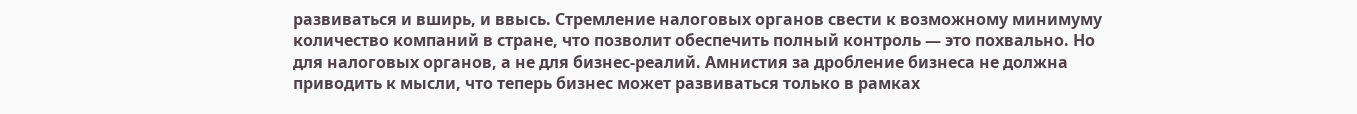развиваться и вширь, и ввысь. Стремление налоговых органов свести к возможному минимуму количество компаний в стране, что позволит обеспечить полный контроль — это похвально. Но для налоговых органов, а не для бизнес‑реалий. Амнистия за дробление бизнеса не должна приводить к мысли, что теперь бизнес может развиваться только в рамках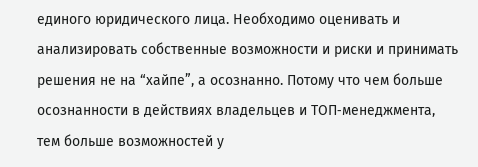единого юридического лица. Необходимо оценивать и анализировать собственные возможности и риски и принимать решения не на “хайпе”, а осознанно. Потому что чем больше осознанности в действиях владельцев и ТОП‑менеджмента, тем больше возможностей у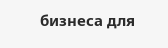бизнеса для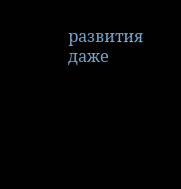развития даже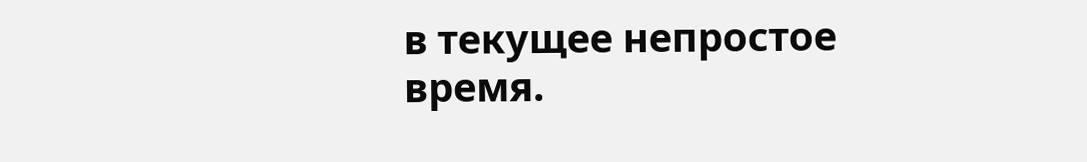в текущее непростое время.